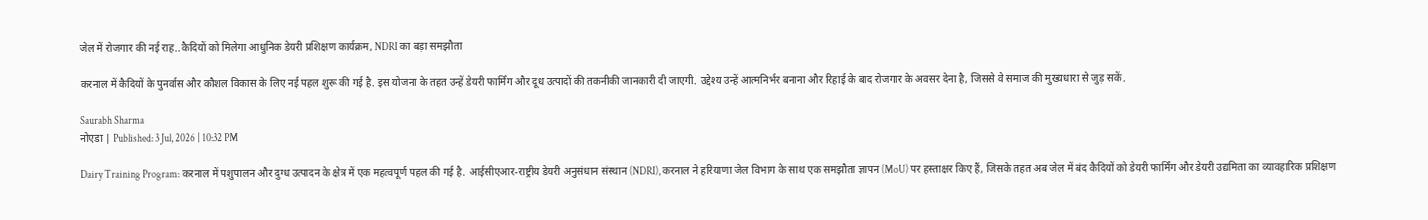जेल में रोजगार की नई राह..कैदियों को मिलेगा आधुनिक डेयरी प्रशिक्षण कार्यक्रम, NDRI का बड़ा समझौता

करनाल में कैदियों के पुनर्वास और कौशल विकास के लिए नई पहल शुरू की गई है. इस योजना के तहत उन्हें डेयरी फार्मिंग और दूध उत्पादों की तकनीकी जानकारी दी जाएगी. उद्देश्य उन्हें आत्मनिर्भर बनाना और रिहाई के बाद रोजगार के अवसर देना है, जिससे वे समाज की मुख्यधारा से जुड़ सकें.

Saurabh Sharma
नोएडा | Published: 3 Jul, 2026 | 10:32 PM

Dairy Training Program: करनाल में पशुपालन और दुग्ध उत्पादन के क्षेत्र में एक महत्वपूर्ण पहल की गई है. आईसीएआर-राष्ट्रीय डेयरी अनुसंधान संस्थान (NDRI), करनाल ने हरियाणा जेल विभाग के साथ एक समझौता ज्ञापन (MoU) पर हस्ताक्षर किए हैं, जिसके तहत अब जेल में बंद कैदियों को डेयरी फार्मिंग और डेयरी उद्यमिता का व्यावहारिक प्रशिक्षण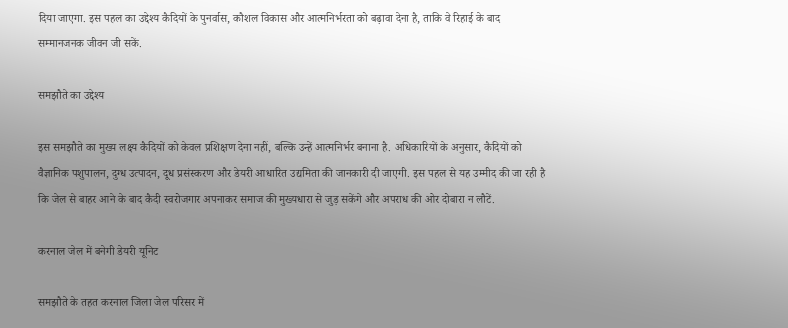दिया जाएगा. इस पहल का उद्देश्य कैदियों के पुनर्वास, कौशल विकास और आत्मनिर्भरता को बढ़ावा देना है, ताकि वे रिहाई के बाद सम्मानजनक जीवन जी सकें.

समझौते का उद्देश्य

इस समझौते का मुख्य लक्ष्य कैदियों को केवल प्रशिक्षण देना नहीं, बल्कि उन्हें आत्मनिर्भर बनाना है. अधिकारियों के अनुसार, कैदियों को वैज्ञानिक पशुपालन, दुग्ध उत्पादन, दूध प्रसंस्करण और डेयरी आधारित उद्यमिता की जानकारी दी जाएगी. इस पहल से यह उम्मीद की जा रही है कि जेल से बाहर आने के बाद कैदी स्वरोजगार अपनाकर समाज की मुख्यधारा से जुड़ सकेंगे और अपराध की ओर दोबारा न लौटें.

करनाल जेल में बनेगी डेयरी यूनिट

समझौते के तहत करनाल जिला जेल परिसर में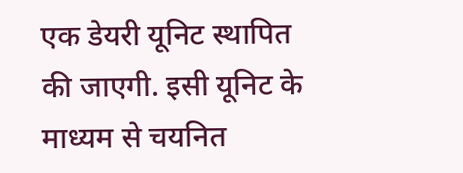एक डेयरी यूनिट स्थापित की जाएगी. इसी यूनिट के माध्यम से चयनित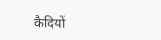कैदियों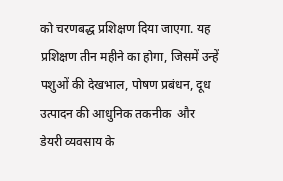को चरणबद्ध प्रशिक्षण दिया जाएगा. यह प्रशिक्षण तीन महीने का होगा, जिसमें उन्हें पशुओं की देखभाल, पोषण प्रबंधन, दूध उत्पादन की आधुनिक तकनीक  और डेयरी व्यवसाय के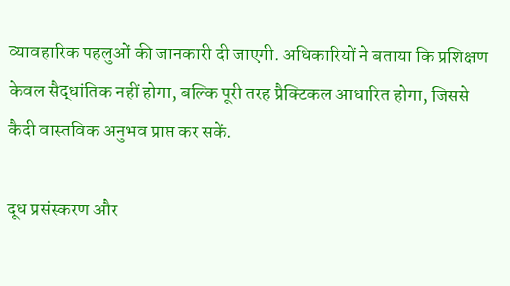व्यावहारिक पहलुओं की जानकारी दी जाएगी. अधिकारियों ने बताया कि प्रशिक्षण केवल सैद्धांतिक नहीं होगा, बल्कि पूरी तरह प्रैक्टिकल आधारित होगा, जिससे कैदी वास्तविक अनुभव प्राप्त कर सकें.

दूध प्रसंस्करण और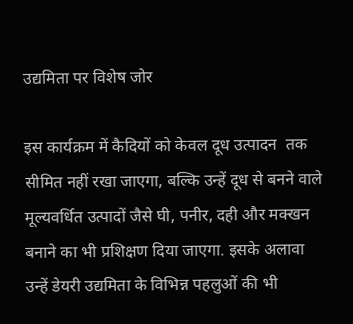उद्यमिता पर विशेष जोर

इस कार्यक्रम में कैदियों को केवल दूध उत्पादन  तक सीमित नहीं रखा जाएगा, बल्कि उन्हें दूध से बनने वाले मूल्यवर्धित उत्पादों जैसे घी, पनीर, दही और मक्खन बनाने का भी प्रशिक्षण दिया जाएगा. इसके अलावा उन्हें डेयरी उद्यमिता के विभिन्न पहलुओं की भी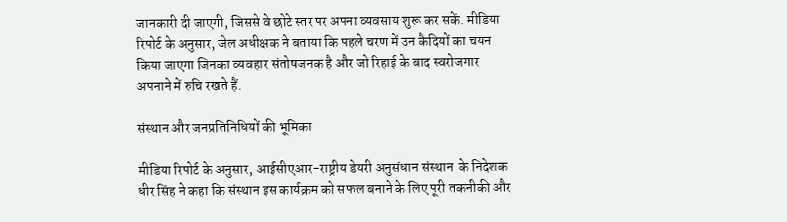जानकारी दी जाएगी, जिससे वे छोटे स्तर पर अपना व्यवसाय शुरू कर सकें. मीडिया रिपोर्ट के अनुसार, जेल अधीक्षक ने बताया कि पहले चरण में उन कैदियों का चयन किया जाएगा जिनका व्यवहार संतोषजनक है और जो रिहाई के बाद स्वरोजगार अपनाने में रुचि रखते हैं.

संस्थान और जनप्रतिनिधियों की भूमिका

मीडिया रिपोर्ट के अनुसार, आईसीएआर-राष्ट्रीय डेयरी अनुसंधान संस्थान  के निदेशक धीर सिंह ने कहा कि संस्थान इस कार्यक्रम को सफल बनाने के लिए पूरी तकनीकी और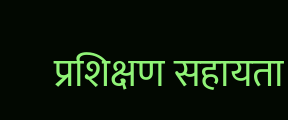प्रशिक्षण सहायता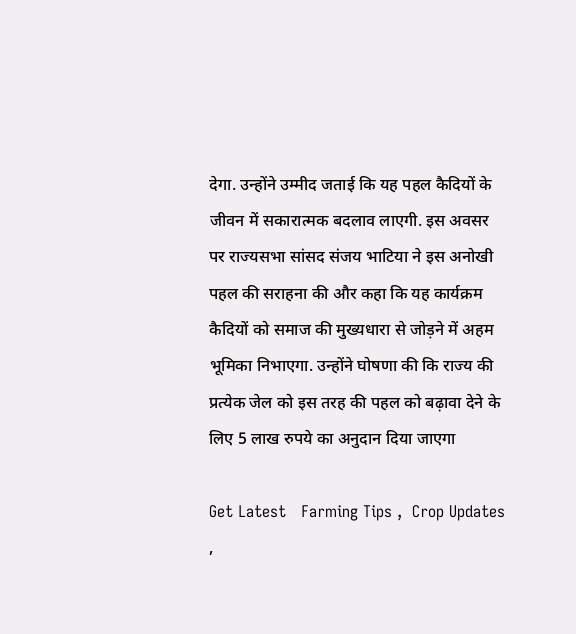देगा. उन्होंने उम्मीद जताई कि यह पहल कैदियों के जीवन में सकारात्मक बदलाव लाएगी. इस अवसर पर राज्यसभा सांसद संजय भाटिया ने इस अनोखी पहल की सराहना की और कहा कि यह कार्यक्रम कैदियों को समाज की मुख्यधारा से जोड़ने में अहम भूमिका निभाएगा. उन्होंने घोषणा की कि राज्य की प्रत्येक जेल को इस तरह की पहल को बढ़ावा देने के लिए 5 लाख रुपये का अनुदान दिया जाएगा

Get Latest   Farming Tips ,  Crop Updates ,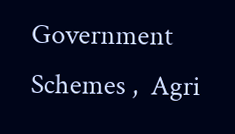Government Schemes ,  Agri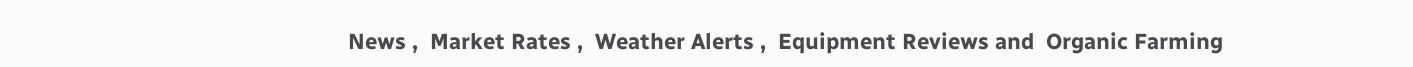News ,  Market Rates ,  Weather Alerts ,  Equipment Reviews and  Organic Farming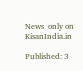News  only on KisanIndia.in

Published: 3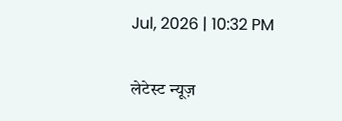Jul, 2026 | 10:32 PM

लेटेस्ट न्यूज़